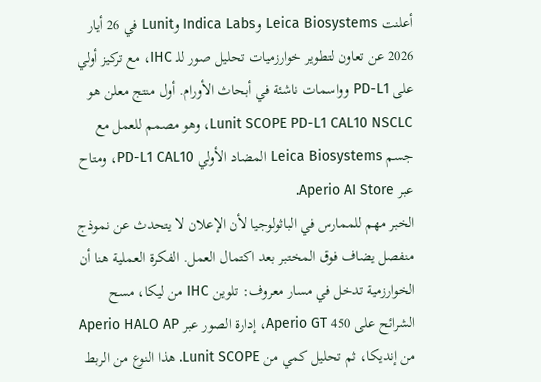أعلنت Leica Biosystems وIndica Labs وLunit في 26 أيار 2026 عن تعاون لتطوير خوارزميات تحليل صور للـ IHC، مع تركيز أولي على PD-L1 وواسمات ناشئة في أبحاث الأورام. أول منتج معلن هو Lunit SCOPE PD-L1 CAL10 NSCLC، وهو مصمم للعمل مع جسم Leica Biosystems المضاد الأولي PD-L1 CAL10، ومتاح عبر Aperio AI Store.
الخبر مهم للممارس في الباثولوجيا لأن الإعلان لا يتحدث عن نموذج منفصل يضاف فوق المختبر بعد اكتمال العمل. الفكرة العملية هنا أن الخوارزمية تدخل في مسار معروف: تلوين IHC من ليكا، مسح الشرائح على Aperio GT 450، إدارة الصور عبر Aperio HALO AP من إنديكا، ثم تحليل كمي من Lunit SCOPE. هذا النوع من الربط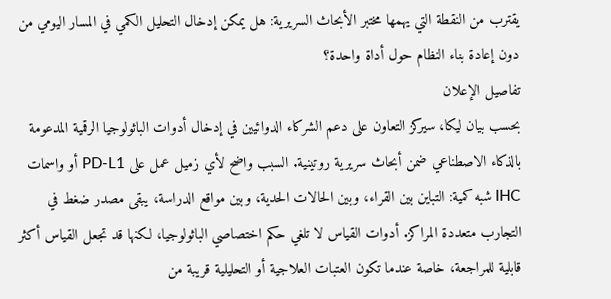يقترب من النقطة التي يهمها مختبر الأبحاث السريرية: هل يمكن إدخال التحليل الكمي في المسار اليومي من دون إعادة بناء النظام حول أداة واحدة؟
تفاصيل الإعلان
بحسب بيان ليكا، سيركز التعاون على دعم الشركاء الدوائيين في إدخال أدوات الباثولوجيا الرقمية المدعومة بالذكاء الاصطناعي ضمن أبحاث سريرية روتينية. السبب واضح لأي زميل عمل على PD-L1 أو واسمات IHC شبه كمية: التباين بين القراء، وبين الحالات الحدية، وبين مواقع الدراسة، يبقى مصدر ضغط في التجارب متعددة المراكز. أدوات القياس لا تلغي حكم اختصاصي الباثولوجيا، لكنها قد تجعل القياس أكثر قابلية للمراجعة، خاصة عندما تكون العتبات العلاجية أو التحليلية قريبة من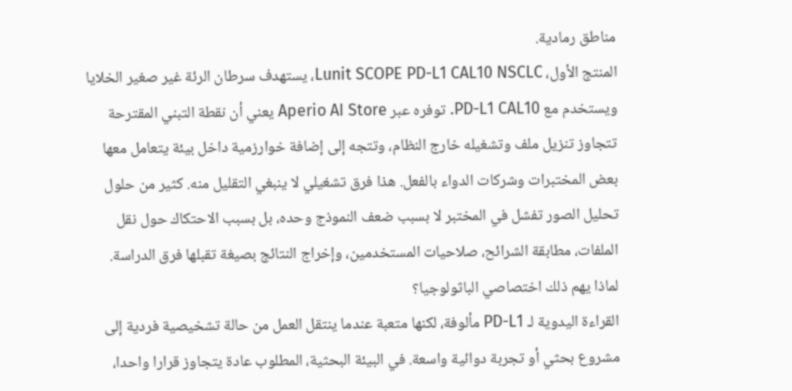مناطق رمادية.
المنتج الأول، Lunit SCOPE PD-L1 CAL10 NSCLC، يستهدف سرطان الرئة غير صغير الخلايا ويستخدم مع PD-L1 CAL10. توفره عبر Aperio AI Store يعني أن نقطة التبني المقترحة تتجاوز تنزيل ملف وتشغيله خارج النظام، وتتجه إلى إضافة خوارزمية داخل بيئة يتعامل معها بعض المختبرات وشركات الدواء بالفعل. هذا فرق تشغيلي لا ينبغي التقليل منه. كثير من حلول تحليل الصور تفشل في المختبر لا بسبب ضعف النموذج وحده، بل بسبب الاحتكاك حول نقل الملفات، مطابقة الشرائح، صلاحيات المستخدمين، وإخراج النتائج بصيغة تقبلها فرق الدراسة.
لماذا يهم ذلك اختصاصي الباثولوجيا؟
القراءة اليدوية لـ PD-L1 مألوفة، لكنها متعبة عندما ينتقل العمل من حالة تشخيصية فردية إلى مشروع بحثي أو تجربة دوائية واسعة. في البيئة البحثية، المطلوب عادة يتجاوز قرارا واحدا،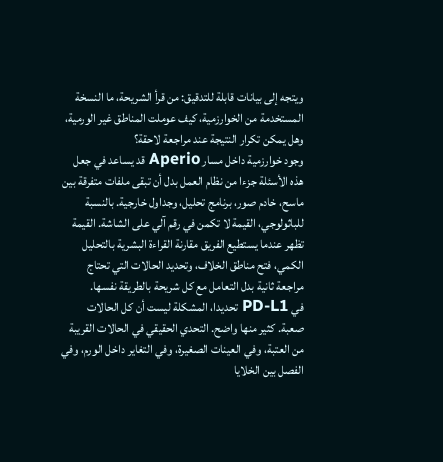ويتجه إلى بيانات قابلة للتدقيق: من قرأ الشريحة، ما النسخة المستخدمة من الخوارزمية، كيف عوملت المناطق غير الورمية، وهل يمكن تكرار النتيجة عند مراجعة لاحقة؟
وجود خوارزمية داخل مسار Aperio قد يساعد في جعل هذه الأسئلة جزءا من نظام العمل بدل أن تبقى ملفات متفرقة بين ماسح، خادم صور، برنامج تحليل، وجداول خارجية. بالنسبة للباثولوجي، القيمة لا تكمن في رقم آلي على الشاشة. القيمة تظهر عندما يستطيع الفريق مقارنة القراءة البشرية بالتحليل الكمي، فتح مناطق الخلاف، وتحديد الحالات التي تحتاج مراجعة ثانية بدل التعامل مع كل شريحة بالطريقة نفسها.
في PD-L1 تحديدا، المشكلة ليست أن كل الحالات صعبة. كثير منها واضح. التحدي الحقيقي في الحالات القريبة من العتبة، وفي العينات الصغيرة، وفي التغاير داخل الورم، وفي الفصل بين الخلايا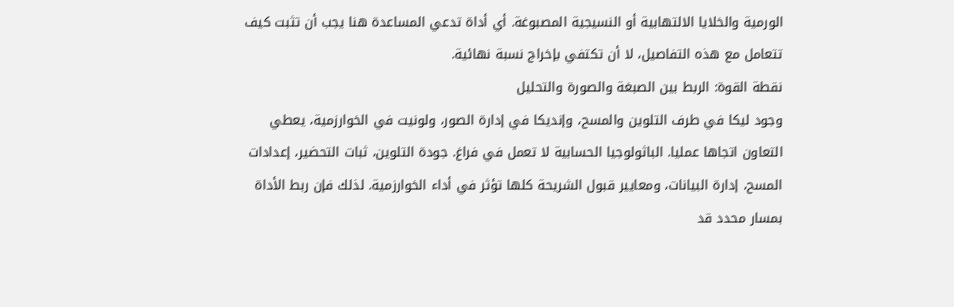الورمية والخلايا الالتهابية أو النسيجية المصبوغة. أي أداة تدعي المساعدة هنا يجب أن تثبت كيف تتعامل مع هذه التفاصيل، لا أن تكتفي بإخراج نسبة نهائية.
نقطة القوة: الربط بين الصبغة والصورة والتحليل
وجود ليكا في طرف التلوين والمسح، وإنديكا في إدارة الصور، ولونيت في الخوارزمية، يعطي التعاون اتجاها عمليا. الباثولوجيا الحسابية لا تعمل في فراغ. جودة التلوين، ثبات التحضير، إعدادات المسح، إدارة البيانات، ومعايير قبول الشريحة كلها تؤثر في أداء الخوارزمية. لذلك فإن ربط الأداة بمسار محدد قد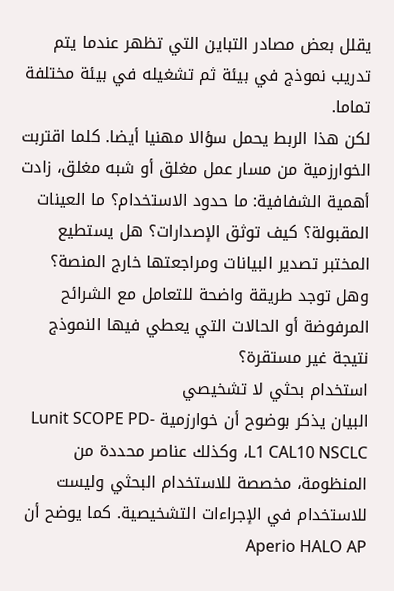يقلل بعض مصادر التباين التي تظهر عندما يتم تدريب نموذج في بيئة ثم تشغيله في بيئة مختلفة تماما.
لكن هذا الربط يحمل سؤالا مهنيا أيضا. كلما اقتربت الخوارزمية من مسار عمل مغلق أو شبه مغلق، زادت أهمية الشفافية: ما حدود الاستخدام؟ ما العينات المقبولة؟ كيف توثق الإصدارات؟ هل يستطيع المختبر تصدير البيانات ومراجعتها خارج المنصة؟ وهل توجد طريقة واضحة للتعامل مع الشرائح المرفوضة أو الحالات التي يعطي فيها النموذج نتيجة غير مستقرة؟
استخدام بحثي لا تشخيصي
البيان يذكر بوضوح أن خوارزمية Lunit SCOPE PD-L1 CAL10 NSCLC، وكذلك عناصر محددة من المنظومة، مخصصة للاستخدام البحثي وليست للاستخدام في الإجراءات التشخيصية. كما يوضح أن Aperio HALO AP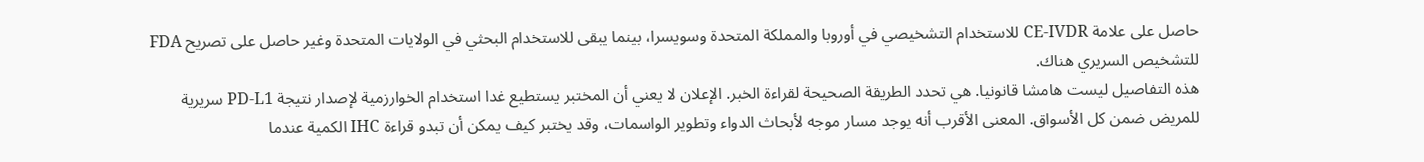حاصل على علامة CE-IVDR للاستخدام التشخيصي في أوروبا والمملكة المتحدة وسويسرا، بينما يبقى للاستخدام البحثي في الولايات المتحدة وغير حاصل على تصريح FDA للتشخيص السريري هناك.
هذه التفاصيل ليست هامشا قانونيا. هي تحدد الطريقة الصحيحة لقراءة الخبر. الإعلان لا يعني أن المختبر يستطيع غدا استخدام الخوارزمية لإصدار نتيجة PD-L1 سريرية للمريض ضمن كل الأسواق. المعنى الأقرب أنه يوجد مسار موجه لأبحاث الدواء وتطوير الواسمات، وقد يختبر كيف يمكن أن تبدو قراءة IHC الكمية عندما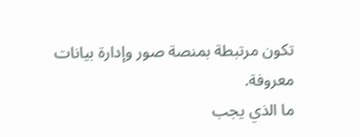تكون مرتبطة بمنصة صور وإدارة بيانات معروفة.
ما الذي يجب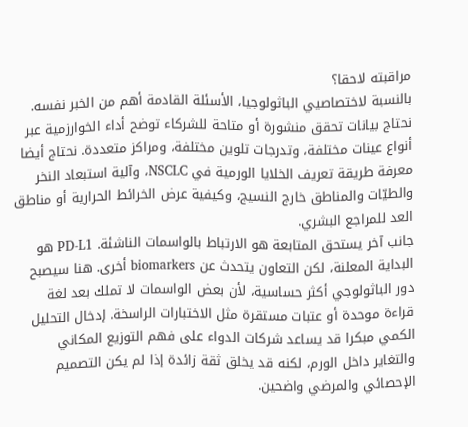مراقبته لاحقا؟
بالنسبة لاختصاصيي الباثولوجيا، الأسئلة القادمة أهم من الخبر نفسه. نحتاج بيانات تحقق منشورة أو متاحة للشركاء توضح أداء الخوارزمية عبر أنواع عينات مختلفة، وتدرجات تلوين مختلفة، ومراكز متعددة. نحتاج أيضا معرفة طريقة تعريف الخلايا الورمية في NSCLC، وآلية استبعاد النخر والطيّات والمناطق خارج النسيج، وكيفية عرض الخرائط الحرارية أو مناطق العد للمراجع البشري.
جانب آخر يستحق المتابعة هو الارتباط بالواسمات الناشئة. PD-L1 هو البداية المعلنة، لكن التعاون يتحدث عن biomarkers أخرى. هنا سيصبح دور الباثولوجي أكثر حساسية، لأن بعض الواسمات لا تملك بعد لغة قراءة موحدة أو عتبات مستقرة مثل الاختبارات الراسخة. إدخال التحليل الكمي مبكرا قد يساعد شركات الدواء على فهم التوزيع المكاني والتغاير داخل الورم، لكنه قد يخلق ثقة زائدة إذا لم يكن التصميم الإحصائي والمرضي واضحين.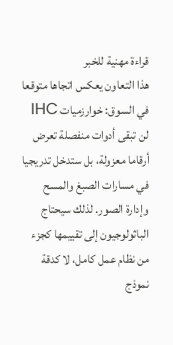قراءة مهنية للخبر
هذا التعاون يعكس اتجاها متوقعا في السوق: خوارزميات IHC لن تبقى أدوات منفصلة تعرض أرقاما معزولة، بل ستدخل تدريجيا في مسارات الصبغ والمسح وإدارة الصور. لذلك سيحتاج الباثولوجيون إلى تقييمها كجزء من نظام عمل كامل، لا كدقة نموذج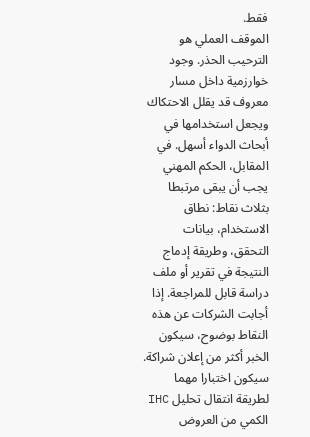فقط.
الموقف العملي هو الترحيب الحذر. وجود خوارزمية داخل مسار معروف قد يقلل الاحتكاك ويجعل استخدامها في أبحاث الدواء أسهل. في المقابل، الحكم المهني يجب أن يبقى مرتبطا بثلاث نقاط: نطاق الاستخدام، بيانات التحقق، وطريقة إدماج النتيجة في تقرير أو ملف دراسة قابل للمراجعة. إذا أجابت الشركات عن هذه النقاط بوضوح، سيكون الخبر أكثر من إعلان شراكة. سيكون اختبارا مهما لطريقة انتقال تحليل IHC الكمي من العروض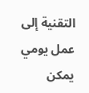التقنية إلى عمل يومي يمكن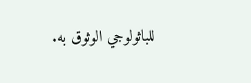للباثولوجي الوثوق به.